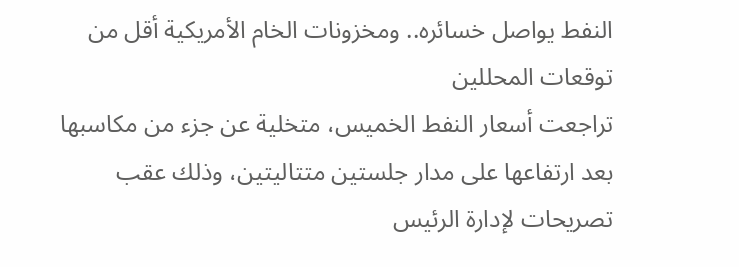النفط يواصل خسائره.. ومخزونات الخام الأمريكية أقل من توقعات المحللين
تراجعت أسعار النفط الخميس، متخلية عن جزء من مكاسبها بعد ارتفاعها على مدار جلستين متتاليتين، وذلك عقب تصريحات لإدارة الرئيس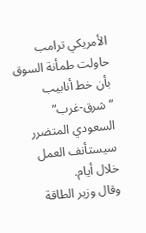الأمريكي ترامب حاولت طمأنة السوق بأن خط أنابيب “شرق-غرب” السعودي المتضرر سيستأنف العمل خلال أيام.
وقال وزير الطاقة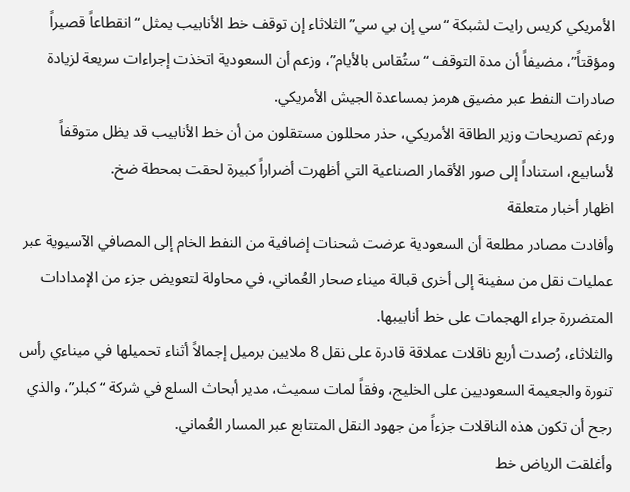الأمريكي كريس رايت لشبكة “سي إن بي سي” الثلاثاء إن توقف خط الأنابيب يمثل “انقطاعاً قصيراً ومؤقتاً”، مضيفاً أن مدة التوقف “ستُقاس بالأيام”، وزعم أن السعودية اتخذت إجراءات سريعة لزيادة صادرات النفط عبر مضيق هرمز بمساعدة الجيش الأمريكي.
ورغم تصريحات وزير الطاقة الأمريكي، حذر محللون مستقلون من أن خط الأنابيب قد يظل متوقفاً لأسابيع، استناداً إلى صور الأقمار الصناعية التي أظهرت أضراراً كبيرة لحقت بمحطة ضخ.
اظهار أخبار متعلقة
وأفادت مصادر مطلعة أن السعودية عرضت شحنات إضافية من النفط الخام إلى المصافي الآسيوية عبر عمليات نقل من سفينة إلى أخرى قبالة ميناء صحار العُماني، في محاولة لتعويض جزء من الإمدادات المتضررة جراء الهجمات على خط أنابيبها.
والثلاثاء، رُصدت أربع ناقلات عملاقة قادرة على نقل 8 ملايين برميل إجمالاً أثناء تحميلها في ميناءي رأس تنورة والجعيمة السعوديين على الخليج، وفقاً لمات سميث، مدير أبحاث السلع في شركة “كبلر”، والذي رجح أن تكون هذه الناقلات جزءاً من جهود النقل المتتابع عبر المسار العُماني.
وأغلقت الرياض خط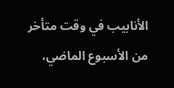الأنابيب في وقت متأخر من الأسبوع الماضي،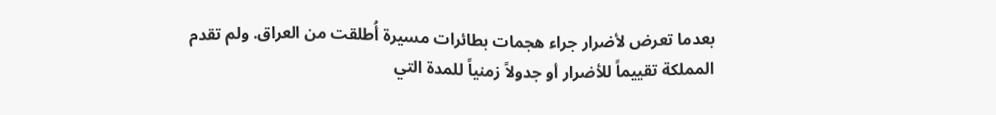بعدما تعرض لأضرار جراء هجمات بطائرات مسيرة أُطلقت من العراق. ولم تقدم المملكة تقييماً للأضرار أو جدولاً زمنياً للمدة التي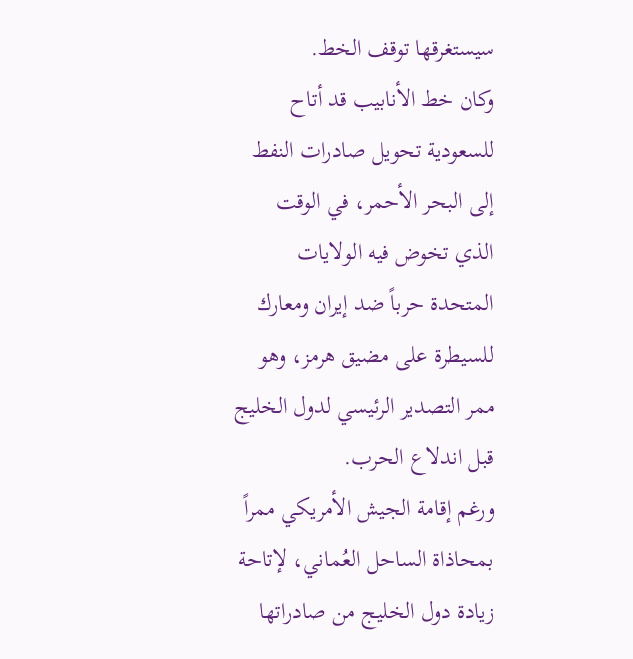سيستغرقها توقف الخط.
وكان خط الأنابيب قد أتاح للسعودية تحويل صادرات النفط إلى البحر الأحمر، في الوقت الذي تخوض فيه الولايات المتحدة حرباً ضد إيران ومعارك للسيطرة على مضيق هرمز، وهو ممر التصدير الرئيسي لدول الخليج قبل اندلاع الحرب.
ورغم إقامة الجيش الأمريكي ممراً بمحاذاة الساحل العُماني، لإتاحة زيادة دول الخليج من صادراتها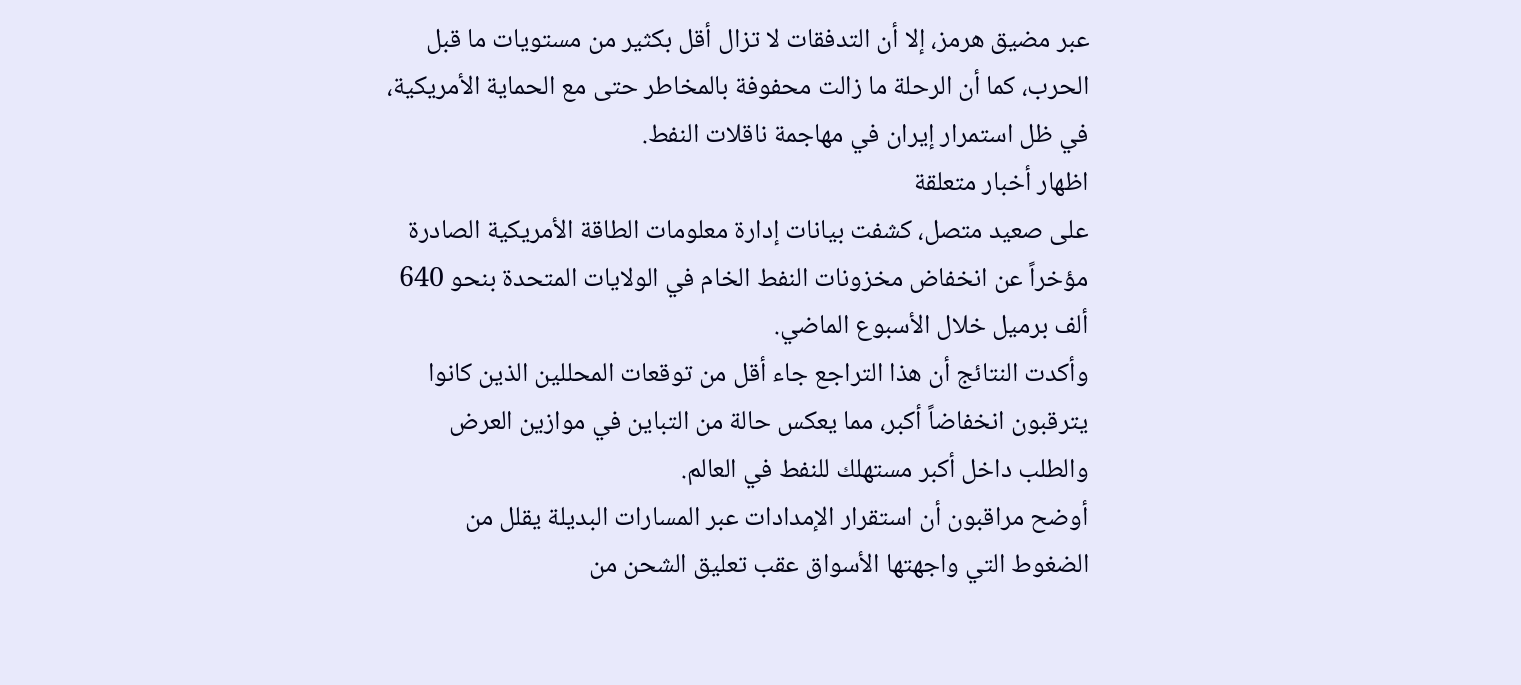عبر مضيق هرمز، إلا أن التدفقات لا تزال أقل بكثير من مستويات ما قبل الحرب، كما أن الرحلة ما زالت محفوفة بالمخاطر حتى مع الحماية الأمريكية، في ظل استمرار إيران في مهاجمة ناقلات النفط.
اظهار أخبار متعلقة
على صعيد متصل، كشفت بيانات إدارة معلومات الطاقة الأمريكية الصادرة مؤخراً عن انخفاض مخزونات النفط الخام في الولايات المتحدة بنحو 640 ألف برميل خلال الأسبوع الماضي.
وأكدت النتائج أن هذا التراجع جاء أقل من توقعات المحللين الذين كانوا يترقبون انخفاضاً أكبر، مما يعكس حالة من التباين في موازين العرض والطلب داخل أكبر مستهلك للنفط في العالم.
أوضح مراقبون أن استقرار الإمدادات عبر المسارات البديلة يقلل من الضغوط التي واجهتها الأسواق عقب تعليق الشحن من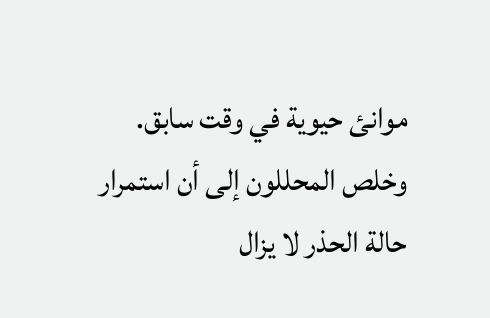موانئ حيوية في وقت سابق. وخلص المحللون إلى أن استمرار حالة الحذر لا يزال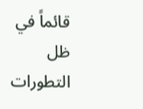قائماً في ظل التطورات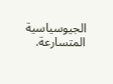الجيوسياسية المتسارعة.